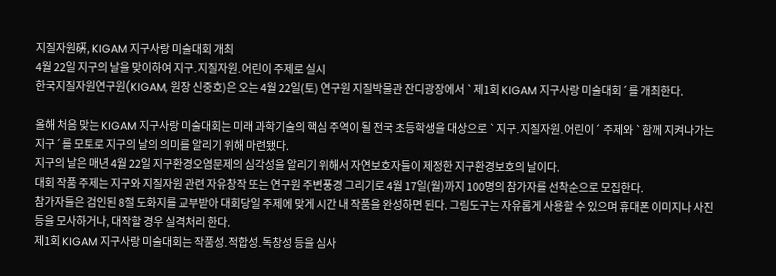지질자원硏, KIGAM 지구사랑 미술대회 개최
4월 22일 지구의 날을 맞이하여 지구․지질자원․어린이 주제로 실시
한국지질자원연구원(KIGAM, 원장 신중호)은 오는 4월 22일(토) 연구원 지질박물관 잔디광장에서 `제1회 KIGAM 지구사랑 미술대회´를 개최한다.

올해 처음 맞는 KIGAM 지구사랑 미술대회는 미래 과학기술의 핵심 주역이 될 전국 초등학생을 대상으로 `지구․지질자원․어린이´ 주제와 `함께 지켜나가는 지구´를 모토로 지구의 날의 의미를 알리기 위해 마련됐다.
지구의 날은 매년 4월 22일 지구환경오염문제의 심각성을 알리기 위해서 자연보호자들이 제정한 지구환경보호의 날이다.
대회 작품 주제는 지구와 지질자원 관련 자유창작 또는 연구원 주변풍경 그리기로 4월 17일(월)까지 100명의 참가자를 선착순으로 모집한다.
참가자들은 검인된 8절 도화지를 교부받아 대회당일 주제에 맞게 시간 내 작품을 완성하면 된다. 그림도구는 자유롭게 사용할 수 있으며 휴대폰 이미지나 사진 등을 모사하거나, 대작할 경우 실격처리 한다.
제1회 KIGAM 지구사랑 미술대회는 작품성․적합성․독창성 등을 심사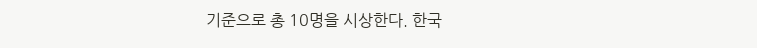기준으로 총 10명을 시상한다. 한국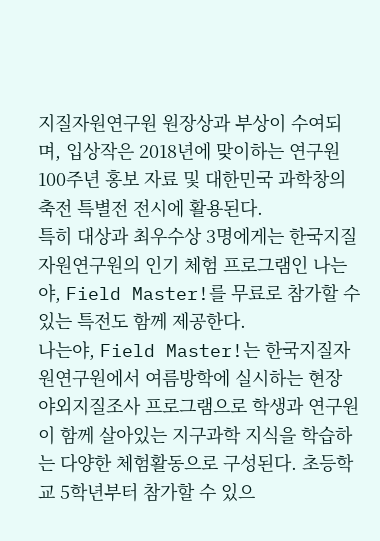지질자원연구원 원장상과 부상이 수여되며, 입상작은 2018년에 맞이하는 연구원 100주년 홍보 자료 및 대한민국 과학창의축전 특별전 전시에 활용된다.
특히 대상과 최우수상 3명에게는 한국지질자원연구원의 인기 체험 프로그램인 나는야, Field Master!를 무료로 참가할 수 있는 특전도 함께 제공한다.
나는야, Field Master!는 한국지질자원연구원에서 여름방학에 실시하는 현장 야외지질조사 프로그램으로 학생과 연구원이 함께 살아있는 지구과학 지식을 학습하는 다양한 체험활동으로 구성된다. 초등학교 5학년부터 참가할 수 있으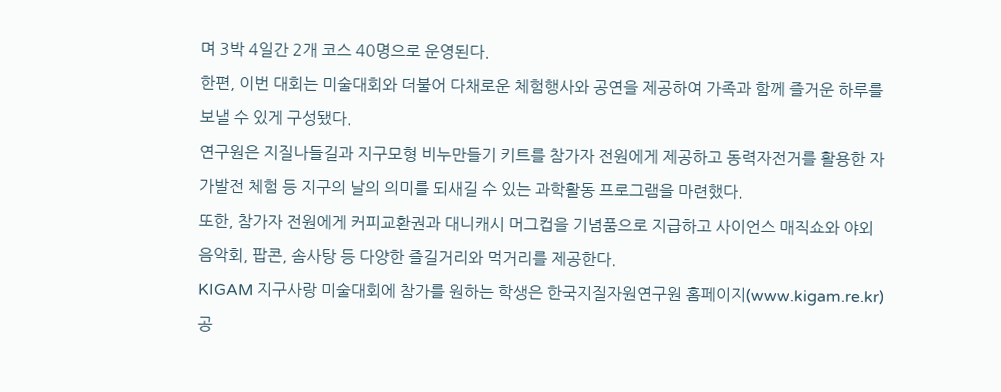며 3박 4일간 2개 코스 40명으로 운영된다.
한편, 이번 대회는 미술대회와 더불어 다채로운 체험행사와 공연을 제공하여 가족과 함께 즐거운 하루를 보낼 수 있게 구성됐다.
연구원은 지질나들길과 지구모형 비누만들기 키트를 참가자 전원에게 제공하고 동력자전거를 활용한 자가발전 체험 등 지구의 날의 의미를 되새길 수 있는 과학활동 프로그램을 마련했다.
또한, 참가자 전원에게 커피교환권과 대니캐시 머그컵을 기념품으로 지급하고 사이언스 매직쇼와 야외음악회, 팝콘, 솜사탕 등 다양한 즐길거리와 먹거리를 제공한다.
KIGAM 지구사랑 미술대회에 참가를 원하는 학생은 한국지질자원연구원 홈페이지(www.kigam.re.kr) 공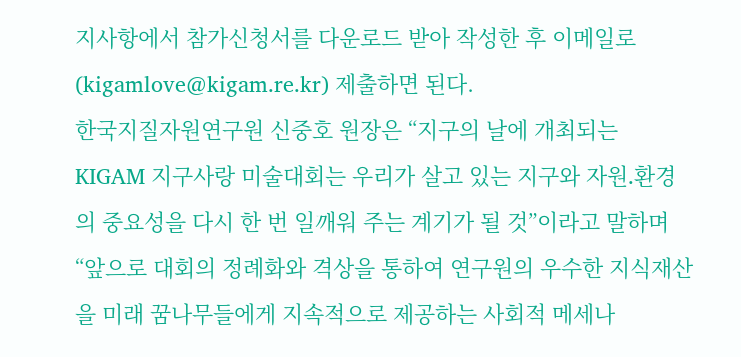지사항에서 참가신청서를 다운로드 받아 작성한 후 이메일로(kigamlove@kigam.re.kr) 제출하면 된다.
한국지질자원연구원 신중호 원장은 “지구의 날에 개최되는 KIGAM 지구사랑 미술대회는 우리가 살고 있는 지구와 자원․환경의 중요성을 다시 한 번 일깨워 주는 계기가 될 것”이라고 말하며 “앞으로 대회의 정례화와 격상을 통하여 연구원의 우수한 지식재산을 미래 꿈나무들에게 지속적으로 제공하는 사회적 메세나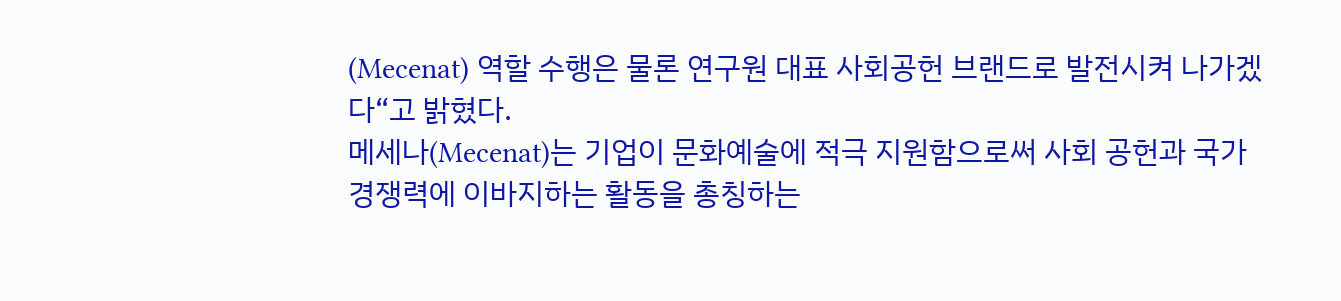(Mecenat) 역할 수행은 물론 연구원 대표 사회공헌 브랜드로 발전시켜 나가겠다“고 밝혔다.
메세나(Mecenat)는 기업이 문화예술에 적극 지원함으로써 사회 공헌과 국가 경쟁력에 이바지하는 활동을 총칭하는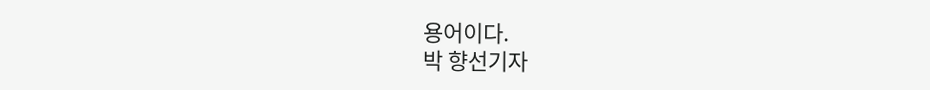용어이다.
박 향선기자